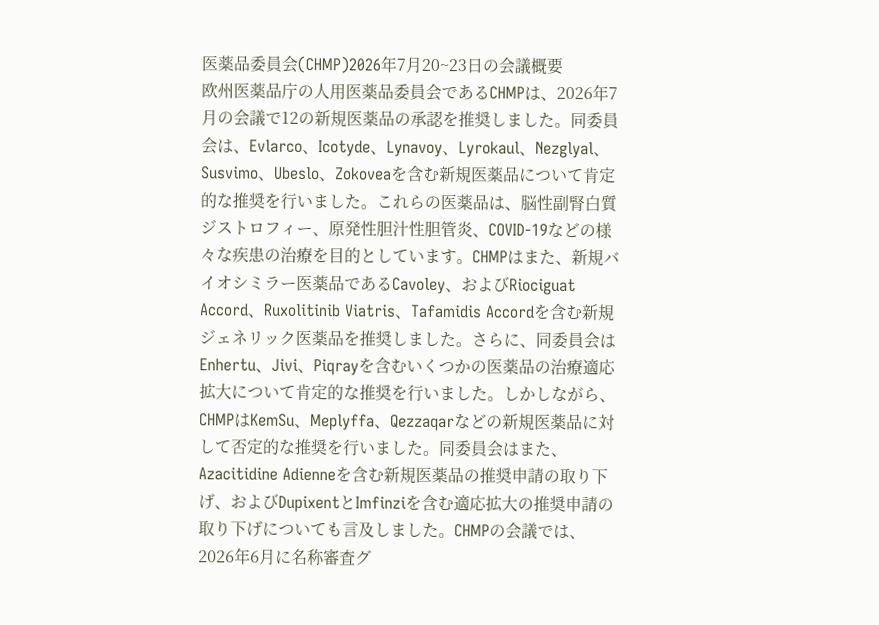医薬品委員会(CHMP)2026年7月20~23日の会議概要
欧州医薬品庁の人用医薬品委員会であるCHMPは、2026年7月の会議で12の新規医薬品の承認を推奨しました。同委員会は、Evlarco、Icotyde、Lynavoy、Lyrokaul、Nezglyal、Susvimo、Ubeslo、Zokoveaを含む新規医薬品について肯定的な推奨を行いました。これらの医薬品は、脳性副腎白質ジストロフィー、原発性胆汁性胆管炎、COVID-19などの様々な疾患の治療を目的としています。CHMPはまた、新規バイオシミラー医薬品であるCavoley、およびRiociguat Accord、Ruxolitinib Viatris、Tafamidis Accordを含む新規ジェネリック医薬品を推奨しました。さらに、同委員会はEnhertu、Jivi、Piqrayを含むいくつかの医薬品の治療適応拡大について肯定的な推奨を行いました。しかしながら、CHMPはKemSu、Meplyffa、Qezzaqarなどの新規医薬品に対して否定的な推奨を行いました。同委員会はまた、Azacitidine Adienneを含む新規医薬品の推奨申請の取り下げ、およびDupixentとImfinziを含む適応拡大の推奨申請の取り下げについても言及しました。CHMPの会議では、2026年6月に名称審査グ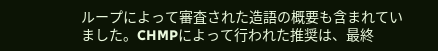ループによって審査された造語の概要も含まれていました。CHMPによって行われた推奨は、最終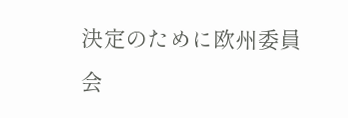決定のために欧州委員会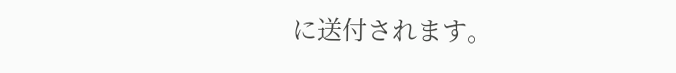に送付されます。